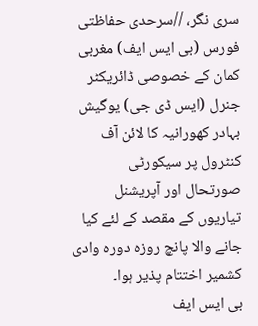سری نگر، //سرحدی حفاظتی فورس (بی ایس ایف) مغربی کمان کے خصوصی ڈائریکٹر جنرل (ایس ڈی جی) یوگیش بہادر کھورانیہ کا لائن آف کنٹرول پر سیکورٹی صورتحال اور آپریشنل تیاریوں کے مقصد کے لئے کیا جانے والا پانچ روزہ دورہ وادی کشمیر اختتام پذیر ہوا۔
بی ایس ایف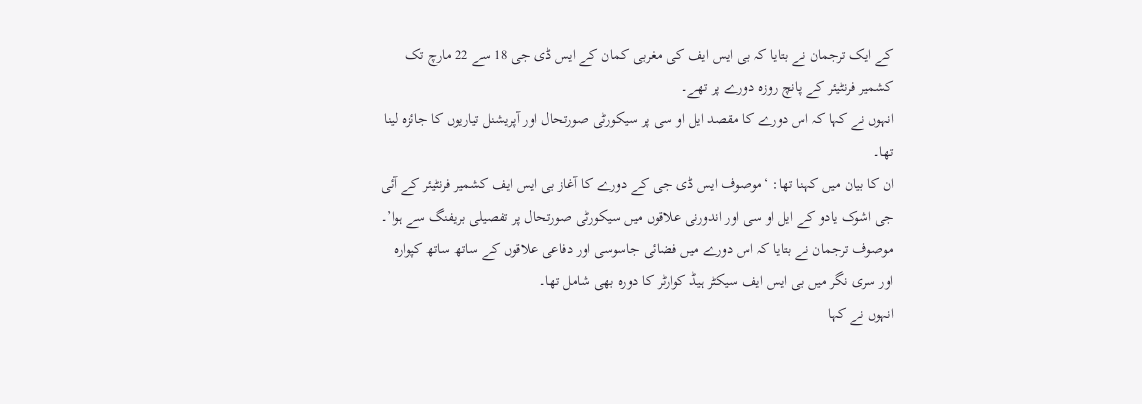کے ایک ترجمان نے بتایا کہ بی ایس ایف کی مغربی کمان کے ایس ڈی جی 18 سے 22 مارچ تک کشمیر فرنٹیئر کے پانچ روزہ دورے پر تھے۔
انہوں نے کہا کہ اس دورے کا مقصد ایل او سی پر سیکورٹی صورتحال اور آپریشنل تیاریوں کا جائزہ لینا تھا۔
ان کا بیان میں کہنا تھا: ‘موصوف ایس ڈی جی کے دورے کا آغاز بی ایس ایف کشمیر فرنٹیئر کے آئی جی اشوک یادو کے ایل او سی اور اندورنی علاقوں میں سیکورٹی صورتحال پر تفصیلی بریفنگ سے ہوا’۔
موصوف ترجمان نے بتایا کہ اس دورے میں فضائی جاسوسی اور دفاعی علاقوں کے ساتھ ساتھ کپوارہ اور سری نگر میں بی ایس ایف سیکٹر ہیڈ کوارٹر کا دورہ بھی شامل تھا۔
انہوں نے کہا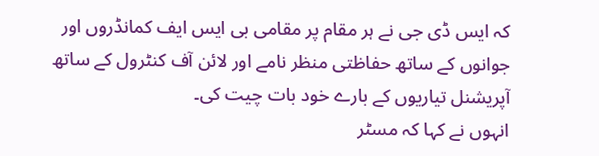کہ ایس ڈی جی نے ہر مقام پر مقامی بی ایس ایف کمانڈروں اور جوانوں کے ساتھ حفاظتی منظر نامے اور لائن آف کنٹرول کے ساتھ آپریشنل تیاریوں کے بارے خود بات چیت کی۔
انہوں نے کہا کہ مسٹر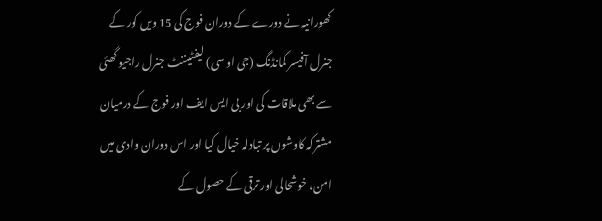کھورانیہ نے دورے کے دوران فوج کی 15 ویں کور کے جنرل آفیسر کمانڈنگ (جی او سی) لیفٹیننٹ جنرل راجیو گھئی سے بھی ملاقات کی اور بی ایس ایف اور فوج کے درمیان مشترکہ کاوشوں پر تبادلہ خیال کیا اور اس دوران وادی میں امن، خوشحالی اور ترقی کے حصول کے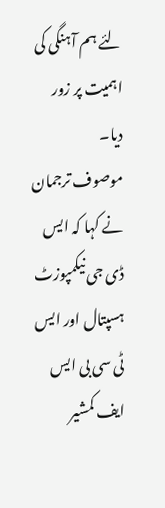لئے ہم آہنگی کی اہمیت پر زور دیا۔
موصوف ترجمان نے کہا کہ ایس ڈی جی نیکمپوزٹ ہسپتال اور ایس ٹی سی بی ایس ایف کمشیر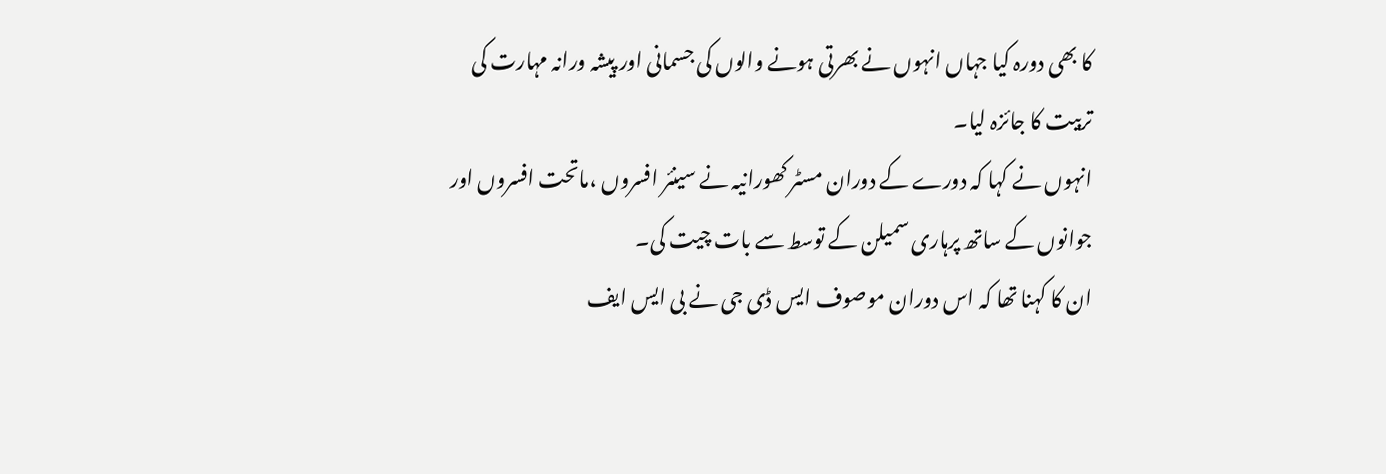کا بھی دورہ کیا جہاں انہوں نے بھرتی ہونے والوں کی جسمانی اور پیشہ ورانہ مہارت کی تربیت کا جائزہ لیا۔
انہوں نے کہا کہ دورے کے دوران مسٹر کھورانیہ نے سینئر افسروں ،ماتحت افسروں اور جوانوں کے ساتھ پرہاری سمیلن کے توسط سے بات چیت کی۔
ان کا کہنا تھا کہ اس دوران موصوف ایس ڈی جی نے بی ایس ایف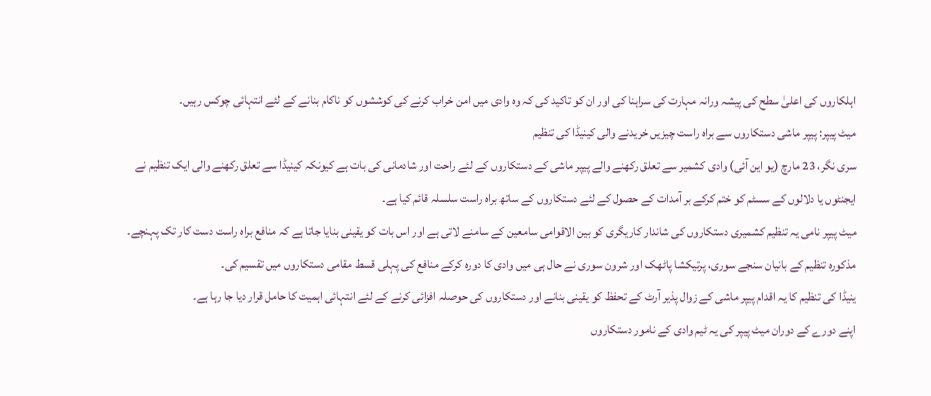اہلکاروں کی اعلیٰ سطح کی پیشہ ورانہ مہارت کی سراہنا کی اور ان کو تاکید کی کہ وہ وادی میں امن خراب کرنے کی کوششوں کو ناکام بنانے کے لئے انتہائی چوکس رہیں۔
میٹ پیپر: پیپر ماشی دستکاروں سے براہ راست چیزیں خریدنے والی کینیڈا کی تنظیم
سری نگر، 23 مارچ (یو این آئی) وادی کشمیر سے تعلق رکھنے والے پیپر ماشی کے دستکاروں کے لئے راحت اور شادمانی کی بات ہے کیونکہ کینیڈا سے تعلق رکھنے والی ایک تنظیم نے ایجنٹوں یا دلالوں کے سسٹم کو ختم کرکے بر آمدات کے حصول کے لئے دستکاروں کے ساتھ براہ راست سلسلہ قائم کیا ہے۔
میٹ پیپر نامی یہ تنظیم کشمیری دستکاروں کی شاندار کاریگری کو بین الاقوامی سامعین کے سامنے لاتی ہے اور اس بات کو یقینی بنایا جاتا ہے کہ منافع براہ راست دست کار تک پہنچے۔
مذکورہ تنظیم کے بانیان سنجے سوری، پرتیکشا پاٹھک اور شرون سوری نے حال ہی میں وادی کا دورہ کرکے منافع کی پہلی قسط مقامی دستکاروں میں تقسیم کی۔
ینیڈا کی تنظیم کا یہ اقدام پیپر ماشی کے زوال پذیر آرٹ کے تحفظ کو یقینی بنانے اور دستکاروں کی حوصلہ افزائی کرنے کے لئے انتہائی اہمیت کا حامل قرار دیا جا رہا ہے۔
اپنے دورے کے دوران میٹ پیپر کی یہ ٹیم وادی کے نامور دستکاروں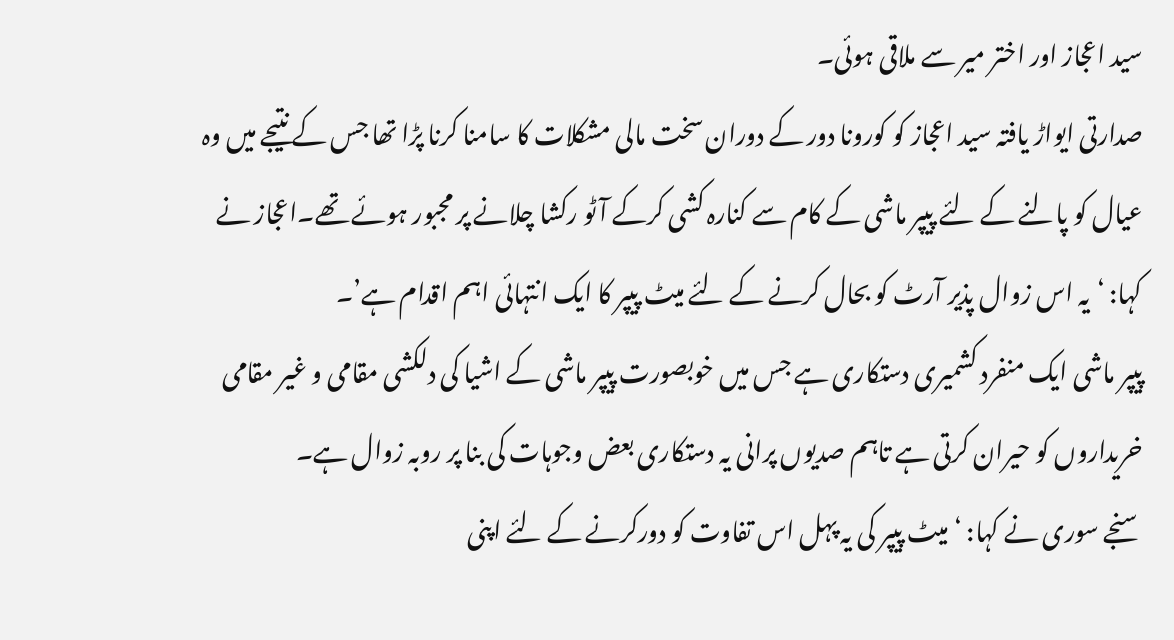سید اعجاز اور اختر میر سے ملاقی ہوئی۔
صدارتی ایواڑ یافتہ سید اعجاز کو کورونا دور کے دوران سخت مالی مشکلات کا سامنا کرنا پڑا تھا جس کے نتیجے میں وہ عیال کو پالنے کے لئے پیپر ماشی کے کام سے کنارہ کشی کرکے آٹو رکشا چلانے پر مجبور ہوئے تھے۔اعجاز نے کہا: ‘یہ اس زوال پذیر آرٹ کو بحال کرنے کے لئے میٹ پیپر کا ایک انتہائی اہم اقدام ہے’۔
پیپر ماشی ایک منفرد کشمیری دستکاری ہے جس میں خوبصورت پیپر ماشی کے اشیا کی دلکشی مقامی و غیر مقامی خریداروں کو حیران کرتی ہے تاہم صدیوں پرانی یہ دستکاری بعض وجوہات کی بنا پر روبہ زوال ہے۔
سنجے سوری نے کہا: ‘میٹ پیپر کی یہ پہل اس تفاوت کو دورکرنے کے لئے اپنی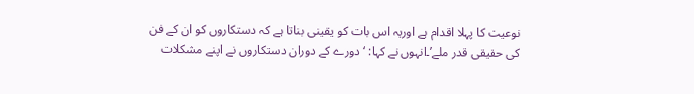نوعیت کا پہلا اقدام ہے اوریہ اس بات کو یقینی بناتا ہے کہ دستکاروں کو ان کے فن کی حقیقی قدر ملے’۔انہوں نے کہا: ‘دورے کے دوران دستکاروں نے اپنے مشکلات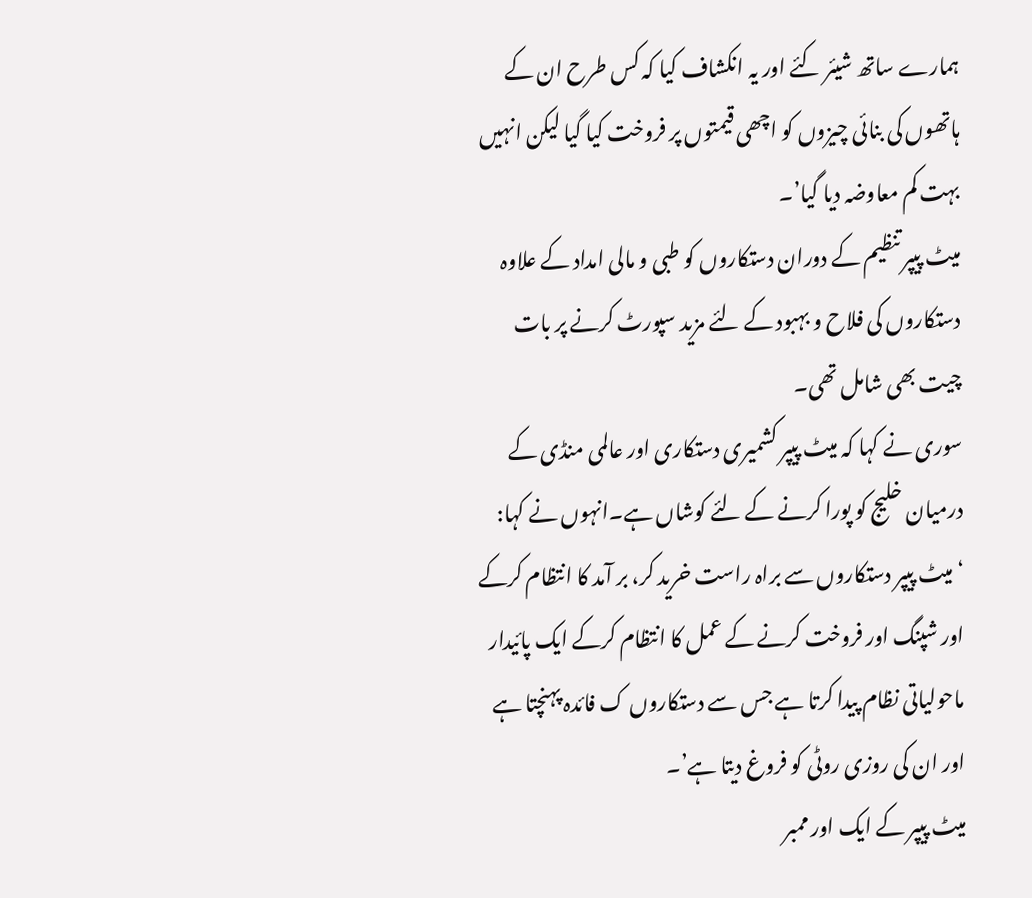ہمارے ساتھ شیئر کئے اور یہ انکشاف کیا کہ کس طرح ان کے ہاتھوں کی بنائی چیزوں کو اچھی قیمتوں پر فروخت کیا گیا لیکن انہیں بہت کم معاوضہ دیا گیا’۔
میٹ پیپر تنظیم کے دوران دستکاروں کو طبی و مالی امداد کے علاوہ دستکاروں کی فلاح و بہبود کے لئے مزید سپورٹ کرنے پر بات چیت بھی شامل تھی۔
سوری نے کہا کہ میٹ پیپر کشمیری دستکاری اور عالمی منڈی کے درمیان خلیج کو پورا کرنے کے لئے کوشاں ہے۔انہوں نے کہا: ‘میٹ پیپر دستکاروں سے براہ راست خرید کر، بر آمد کا انتظام کرکے اور شپنگ اور فروخت کرنے کے عمل کا انتظام کرکے ایک پائیدار ماحولیاتی نظام پیدا کرتا ہے جس سے دستکاروں ک فائدہ پہنچتا ہے اور ان کی روزی روٹی کو فروغ دیتا ہے’۔
میٹ پیپر کے ایک اور ممبر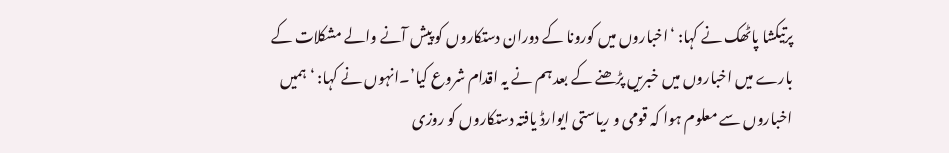پرتیکشا پاٹھک نے کہا: ‘اخباروں میں کورونا کے دوران دستکاروں کو پیش آنے والے مشکلات کے بارے میں اخباروں میں خبریں پڑھنے کے بعد ہم نے یہ اقدام شروع کیا’۔انہوں نے کہا: ‘ہمیں اخباروں سے معلوم ہوا کہ قومی و ریاستی ایوارڈ یافتہ دستکاروں کو روزی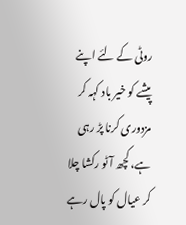روٹی کے لئے اپنے پیشے کو خیر باد کہہ کر مزدوری کرنا پڑ رہی ہے، کچھ آٹو رکشا چلا کر عیال کو پال رہے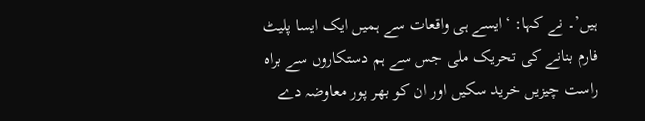ہیں’۔ نے کہا: ‘ایسے ہی واقعات سے ہمیں ایک ایسا پلیٹ فارم بنانے کی تحریک ملی جس سے ہم دستکاروں سے براہ راست چیزیں خرید سکیں اور ان کو بھر پور معاوضہ دے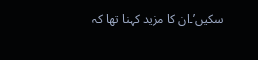سکیں’۔ان کا مزید کہنا تھا کہ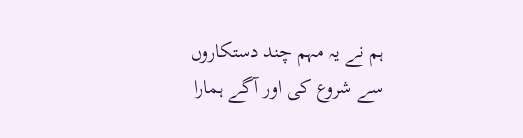ہم نے یہ مہم چند دستکاروں سے شروع کی اور آگے ہمارا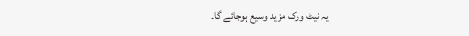یہ نیٹ ورک مزید وسیع ہوجائے گا۔